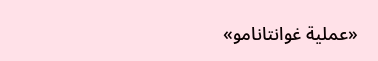«عملية غوانتانامو»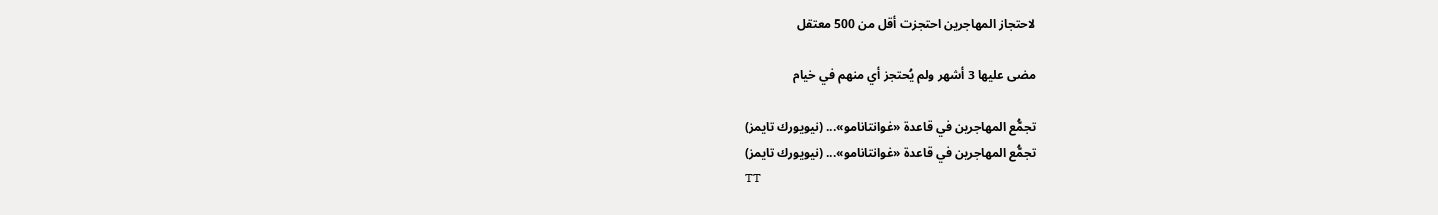لاحتجاز المهاجرين احتجزت أقل من 500 معتقل

مضى عليها 3 أشهر ولم يُحتجز أي منهم في خيام

تجمُّع المهاجرين في قاعدة «غوانتانامو»... (نيويورك تايمز)
تجمُّع المهاجرين في قاعدة «غوانتانامو»... (نيويورك تايمز)
TT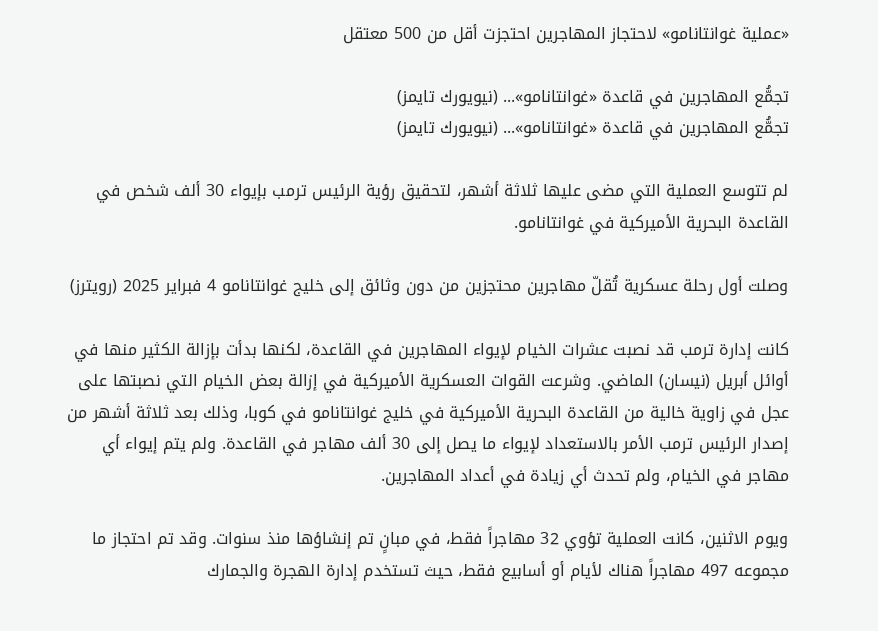«عملية غوانتانامو» لاحتجاز المهاجرين احتجزت أقل من 500 معتقل

تجمُّع المهاجرين في قاعدة «غوانتانامو»... (نيويورك تايمز)
تجمُّع المهاجرين في قاعدة «غوانتانامو»... (نيويورك تايمز)

لم تتوسع العملية التي مضى عليها ثلاثة أشهر، لتحقيق رؤية الرئيس ترمب بإيواء 30 ألف شخص في القاعدة البحرية الأميركية في غوانتانامو.

وصلت أول رحلة عسكرية تُقلّ مهاجرين محتجزين من دون وثائق إلى خليج غوانتانامو 4 فبراير 2025 (رويترز)

كانت إدارة ترمب قد نصبت عشرات الخيام لإيواء المهاجرين في القاعدة، لكنها بدأت بإزالة الكثير منها في أوائل أبريل (نيسان) الماضي. وشرعت القوات العسكرية الأميركية في إزالة بعض الخيام التي نصبتها على عجل في زاوية خالية من القاعدة البحرية الأميركية في خليج غوانتانامو في كوبا، وذلك بعد ثلاثة أشهر من إصدار الرئيس ترمب الأمر بالاستعداد لإيواء ما يصل إلى 30 ألف مهاجر في القاعدة. ولم يتم إيواء أي مهاجر في الخيام، ولم تحدث أي زيادة في أعداد المهاجرين.

ويوم الاثنين، كانت العملية تؤوي 32 مهاجراً فقط، في مبانٍ تم إنشاؤها منذ سنوات. وقد تم احتجاز ما مجموعه 497 مهاجراً هناك لأيام أو أسابيع فقط، حيث تستخدم إدارة الهجرة والجمارك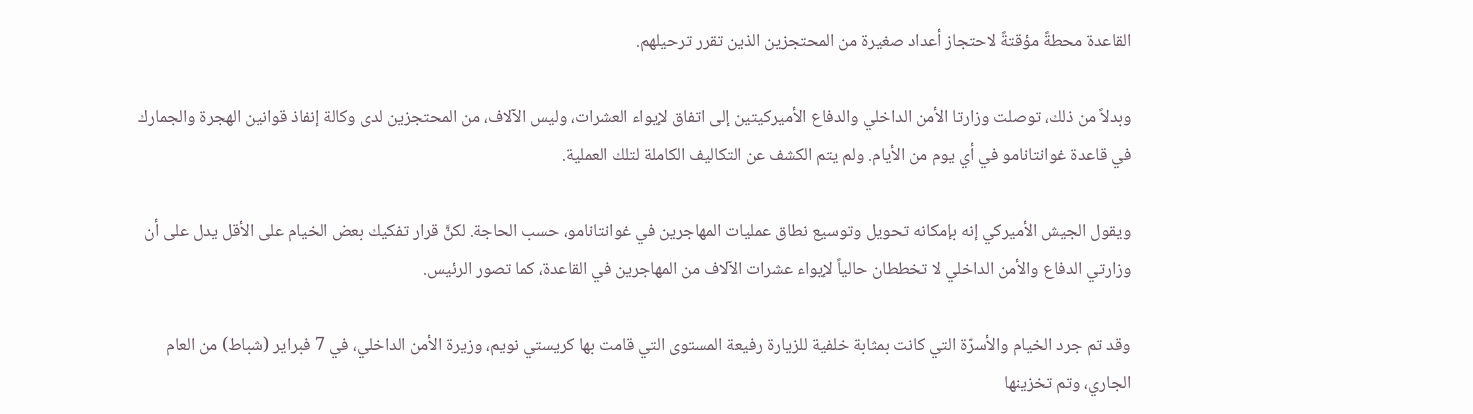القاعدة محطةً مؤقتةً لاحتجاز أعداد صغيرة من المحتجزين الذين تقرر ترحيلهم.

وبدلاً من ذلك، توصلت وزارتا الأمن الداخلي والدفاع الأميركيتين إلى اتفاق لإيواء العشرات، وليس الآلاف، من المحتجزين لدى وكالة إنفاذ قوانين الهجرة والجمارك في قاعدة غوانتانامو في أي يوم من الأيام. ولم يتم الكشف عن التكاليف الكاملة لتلك العملية.

ويقول الجيش الأميركي إنه بإمكانه تحويل وتوسيع نطاق عمليات المهاجرين في غوانتانامو، حسب الحاجة. لكنَّ قرار تفكيك بعض الخيام على الأقل يدل على أن وزارتي الدفاع والأمن الداخلي لا تخططان حالياً لإيواء عشرات الآلاف من المهاجرين في القاعدة، كما تصور الرئيس.

وقد تم جرد الخيام والأسرّة التي كانت بمثابة خلفية للزيارة رفيعة المستوى التي قامت بها كريستي نويم، وزيرة الأمن الداخلي، في 7 فبراير (شباط) من العام الجاري، وتم تخزينها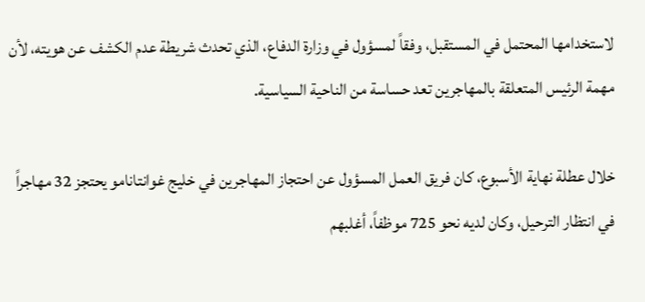لاستخدامها المحتمل في المستقبل، وفقاً لمسؤول في وزارة الدفاع، الذي تحدث شريطة عدم الكشف عن هويته، لأن مهمة الرئيس المتعلقة بالمهاجرين تعد حساسة من الناحية السياسية.

خلال عطلة نهاية الأسبوع، كان فريق العمل المسؤول عن احتجاز المهاجرين في خليج غوانتانامو يحتجز 32 مهاجراً في انتظار الترحيل، وكان لديه نحو 725 موظفاً، أغلبهم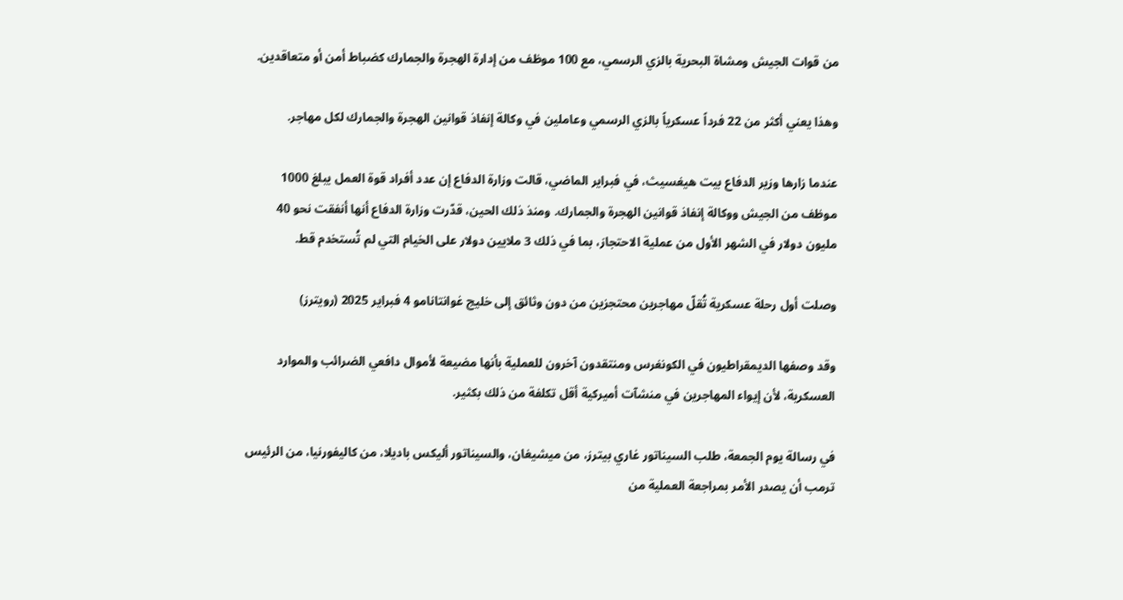من قوات الجيش ومشاة البحرية بالزي الرسمي، مع 100 موظف من إدارة الهجرة والجمارك كضباط أمن أو متعاقدين.

وهذا يعني أكثر من 22 فرداً عسكرياً بالزي الرسمي وعاملين في وكالة إنفاذ قوانين الهجرة والجمارك لكل مهاجر.

عندما زارها وزير الدفاع بيت هيغسيث، في فبراير الماضي، قالت وزارة الدفاع إن عدد أفراد قوة العمل يبلغ 1000 موظف من الجيش ووكالة إنفاذ قوانين الهجرة والجمارك. ومنذ ذلك الحين، قدّرت وزارة الدفاع أنها أنفقت نحو 40 مليون دولار في الشهر الأول من عملية الاحتجاز، بما في ذلك 3 ملايين دولار على الخيام التي لم تُستخدم قط.

وصلت أول رحلة عسكرية تُقلّ مهاجرين محتجزين من دون وثائق إلى خليج غوانتانامو 4 فبراير 2025 (رويترز)

وقد وصفها الديمقراطيون في الكونغرس ومنتقدون آخرون للعملية بأنها مضيعة لأموال دافعي الضرائب والموارد العسكرية، لأن إيواء المهاجرين في منشآت أميركية أقل تكلفة من ذلك بكثير.

في رسالة يوم الجمعة، طلب السيناتور غاري بيترز، من ميشيغان، والسيناتور أليكس باديلا، من كاليفورنيا، من الرئيس ترمب أن يصدر الأمر بمراجعة العملية من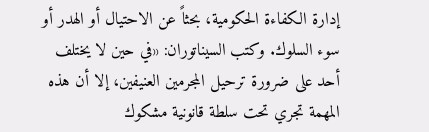إدارة الكفاءة الحكومية، بحثاً عن الاحتيال أو الهدر أو سوء السلوك. وكتب السيناتوران: «في حين لا يختلف أحد على ضرورة ترحيل المجرمين العنيفين، إلا أن هذه المهمة تجري تحت سلطة قانونية مشكوك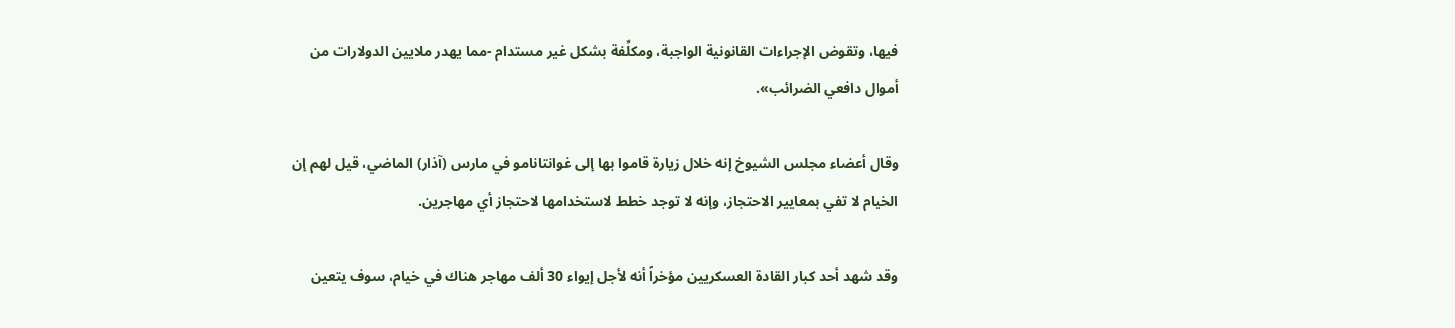فيها، وتقوض الإجراءات القانونية الواجبة، ومكلِّفة بشكل غير مستدام -مما يهدر ملايين الدولارات من أموال دافعي الضرائب».

وقال أعضاء مجلس الشيوخ إنه خلال زيارة قاموا بها إلى غوانتانامو في مارس (آذار) الماضي، قيل لهم إن الخيام لا تفي بمعايير الاحتجاز، وإنه لا توجد خطط لاستخدامها لاحتجاز أي مهاجرين.

وقد شهد أحد كبار القادة العسكريين مؤخراً أنه لأجل إيواء 30 ألف مهاجر هناك في خيام، سوف يتعين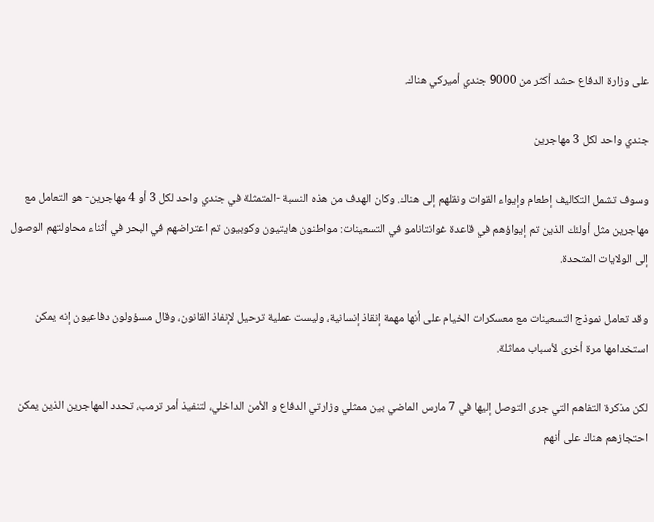على وزارة الدفاع حشد أكثر من 9000 جندي أميركي هناك.

جندي واحد لكل 3 مهاجرين

وسوف تشمل التكاليف إطعام وإيواء القوات ونقلهم إلى هناك. وكان الهدف من هذه النسبة -المتمثلة في جندي واحد لكل 3 أو 4 مهاجرين- هو التعامل مع مهاجرين مثل أولئك الذين تم إيواؤهم في قاعدة غوانتانامو في التسعينات: مواطنون هايتيون وكوبيون تم اعتراضهم في البحر في أثناء محاولتهم الوصول إلى الولايات المتحدة.

وقد تعامل نموذج التسعينات مع معسكرات الخيام على أنها مهمة إنقاذ إنسانية، وليست عملية ترحيل لإنفاذ القانون، وقال مسؤولون دفاعيون إنه يمكن استخدامها مرة أخرى لأسباب مماثلة.

لكن مذكرة التفاهم التي جرى التوصل إليها في 7 مارس الماضي بين ممثلي وزارتي الدفاع و الأمن الداخلي، لتنفيذ أمر ترمب، تحدد المهاجرين الذين يمكن احتجازهم هناك على أنهم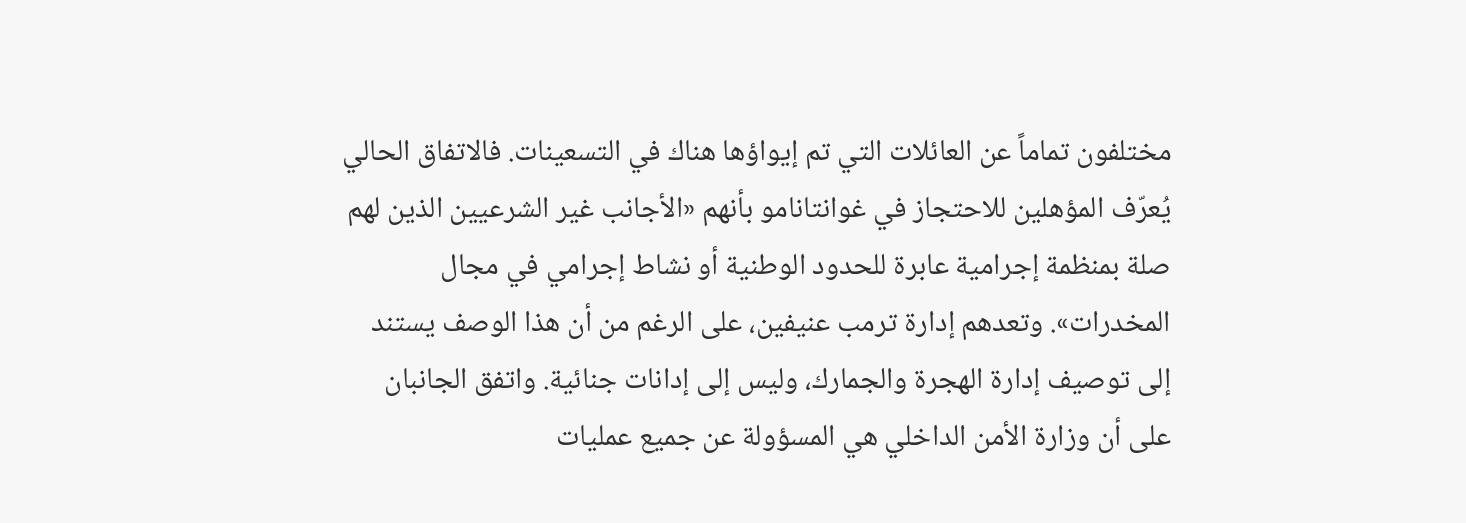مختلفون تماماً عن العائلات التي تم إيواؤها هناك في التسعينات. فالاتفاق الحالي يُعرّف المؤهلين للاحتجاز في غوانتانامو بأنهم «الأجانب غير الشرعيين الذين لهم صلة بمنظمة إجرامية عابرة للحدود الوطنية أو نشاط إجرامي في مجال المخدرات». وتعدهم إدارة ترمب عنيفين، على الرغم من أن هذا الوصف يستند إلى توصيف إدارة الهجرة والجمارك، وليس إلى إدانات جنائية. واتفق الجانبان على أن وزارة الأمن الداخلي هي المسؤولة عن جميع عمليات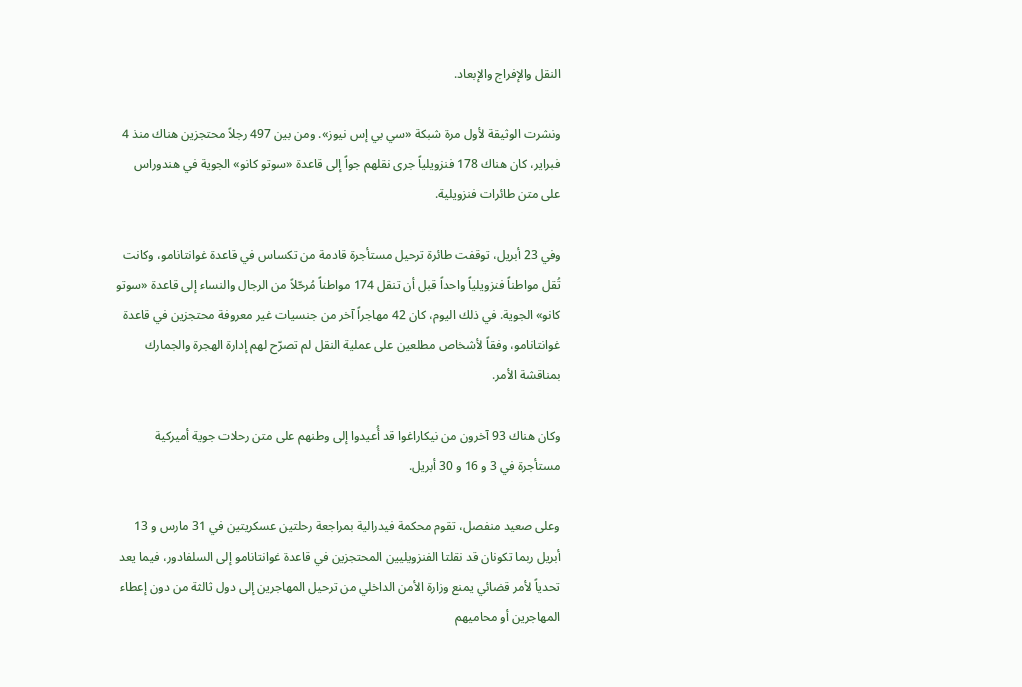النقل والإفراج والإبعاد.

ونشرت الوثيقة لأول مرة شبكة «سي بي إس نيوز». ومن بين 497 رجلاً محتجزين هناك منذ 4 فبراير، كان هناك 178 فنزويلياً جرى نقلهم جواً إلى قاعدة «سوتو كانو» الجوية في هندوراس على متن طائرات فنزويلية.

وفي 23 أبريل، توقفت طائرة ترحيل مستأجرة قادمة من تكساس في قاعدة غوانتانامو، وكانت تُقل مواطناً فنزويلياً واحداً قبل أن تنقل 174 مواطناً مُرحّلاً من الرجال والنساء إلى قاعدة «سوتو كانو» الجوية. في ذلك اليوم، كان 42 مهاجراً آخر من جنسيات غير معروفة محتجزين في قاعدة غوانتانامو، وفقاً لأشخاص مطلعين على عملية النقل لم تصرّح لهم إدارة الهجرة والجمارك بمناقشة الأمر.

وكان هناك 93 آخرون من نيكاراغوا قد أُعيدوا إلى وطنهم على متن رحلات جوية أميركية مستأجرة في 3 و 16 و 30 أبريل.

وعلى صعيد منفصل، تقوم محكمة فيدرالية بمراجعة رحلتين عسكريتين في 31 مارس و 13 أبريل ربما تكونان قد نقلتا الفنزويليين المحتجزين في قاعدة غوانتانامو إلى السلفادور، فيما يعد تحدياً لأمر قضائي يمنع وزارة الأمن الداخلي من ترحيل المهاجرين إلى دول ثالثة من دون إعطاء المهاجرين أو محاميهم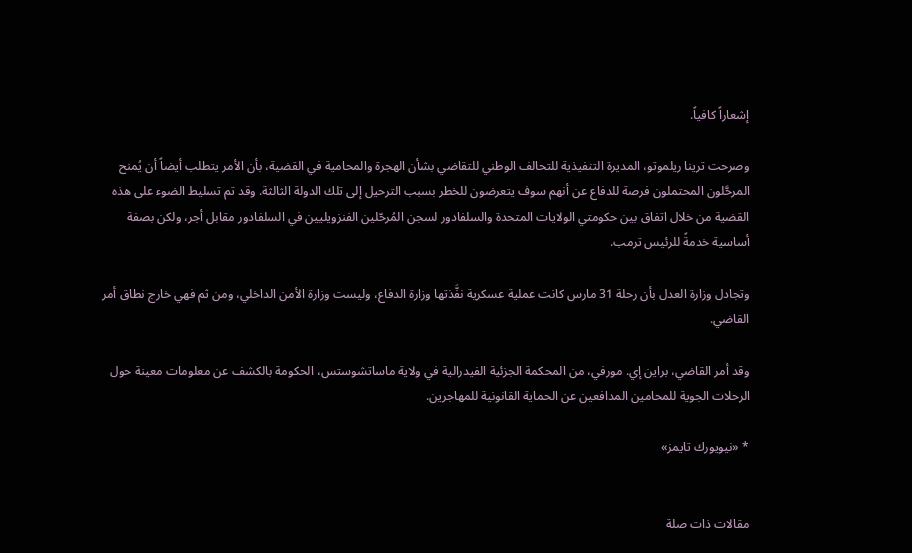إشعاراً كافياً.

وصرحت ترينا ريلموتو، المديرة التنفيذية للتحالف الوطني للتقاضي بشأن الهجرة والمحامية في القضية، بأن الأمر يتطلب أيضاً أن يُمنح المرحَّلون المحتملون فرصة للدفاع عن أنهم سوف يتعرضون للخطر بسبب الترحيل إلى تلك الدولة الثالثة. وقد تم تسليط الضوء على هذه القضية من خلال اتفاق بين حكومتي الولايات المتحدة والسلفادور لسجن المُرحّلين الفنزويليين في السلفادور مقابل أجر، ولكن بصفة أساسية خدمةً للرئيس ترمب.

وتجادل وزارة العدل بأن رحلة 31 مارس كانت عملية عسكرية نفَّذتها وزارة الدفاع، وليست وزارة الأمن الداخلي، ومن ثم فهي خارج نطاق أمر القاضي.

وقد أمر القاضي، براين إي. مورفي، من المحكمة الجزئية الفيدرالية في ولاية ماساتشوستس، الحكومة بالكشف عن معلومات معينة حول الرحلات الجوية للمحامين المدافعين عن الحماية القانونية للمهاجرين.

* «نيويورك تايمز»


مقالات ذات صلة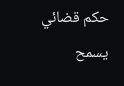حكم قضائي يسمح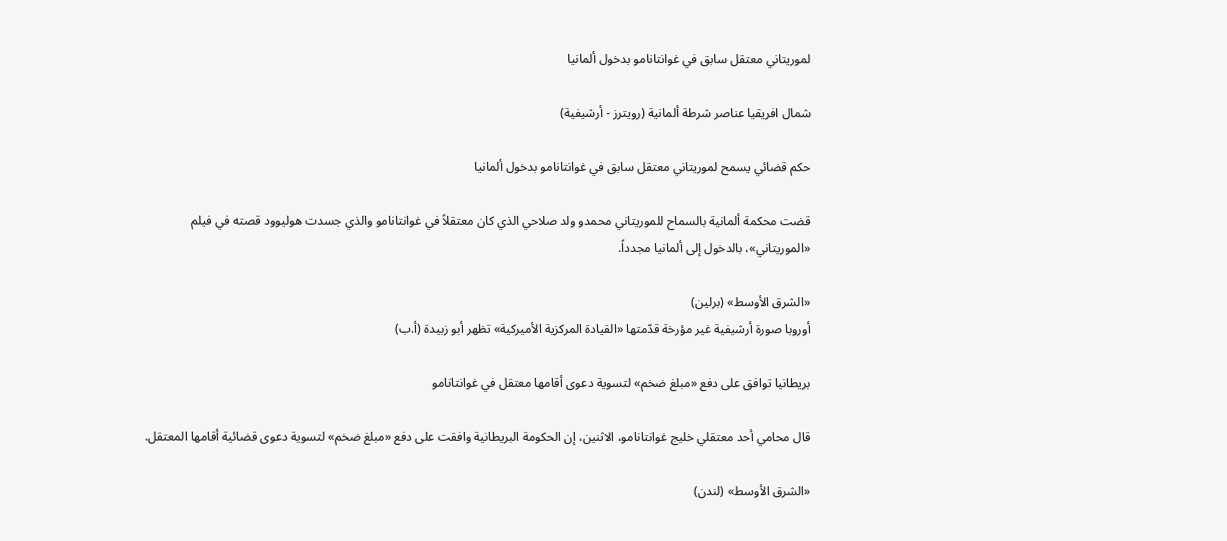لموريتاني معتقل سابق في غوانتانامو بدخول ألمانيا

شمال افريقيا عناصر شرطة ألمانية (رويترز - أرشيفية)

حكم قضائي يسمح لموريتاني معتقل سابق في غوانتانامو بدخول ألمانيا

قضت محكمة ألمانية بالسماح للموريتاني محمدو ولد صلاحي الذي كان معتقلاً في غوانتانامو والذي جسدت هوليوود قصته في فيلم «الموريتاني»، بالدخول إلى ألمانيا مجدداً.

«الشرق الأوسط» (برلين)
أوروبا صورة أرشيفية غير مؤرخة قدّمتها «القيادة المركزية الأميركية» تظهر أبو زبيدة (أ.ب)

بريطانيا توافق على دفع «مبلغ ضخم» لتسوية دعوى أقامها معتقل في غوانتانامو

قال محامي أحد معتقلي خليج غوانتانامو، الاثنين، إن الحكومة البريطانية وافقت على دفع «مبلغ ضخم» لتسوية دعوى قضائية أقامها المعتقل.

«الشرق الأوسط» (لندن)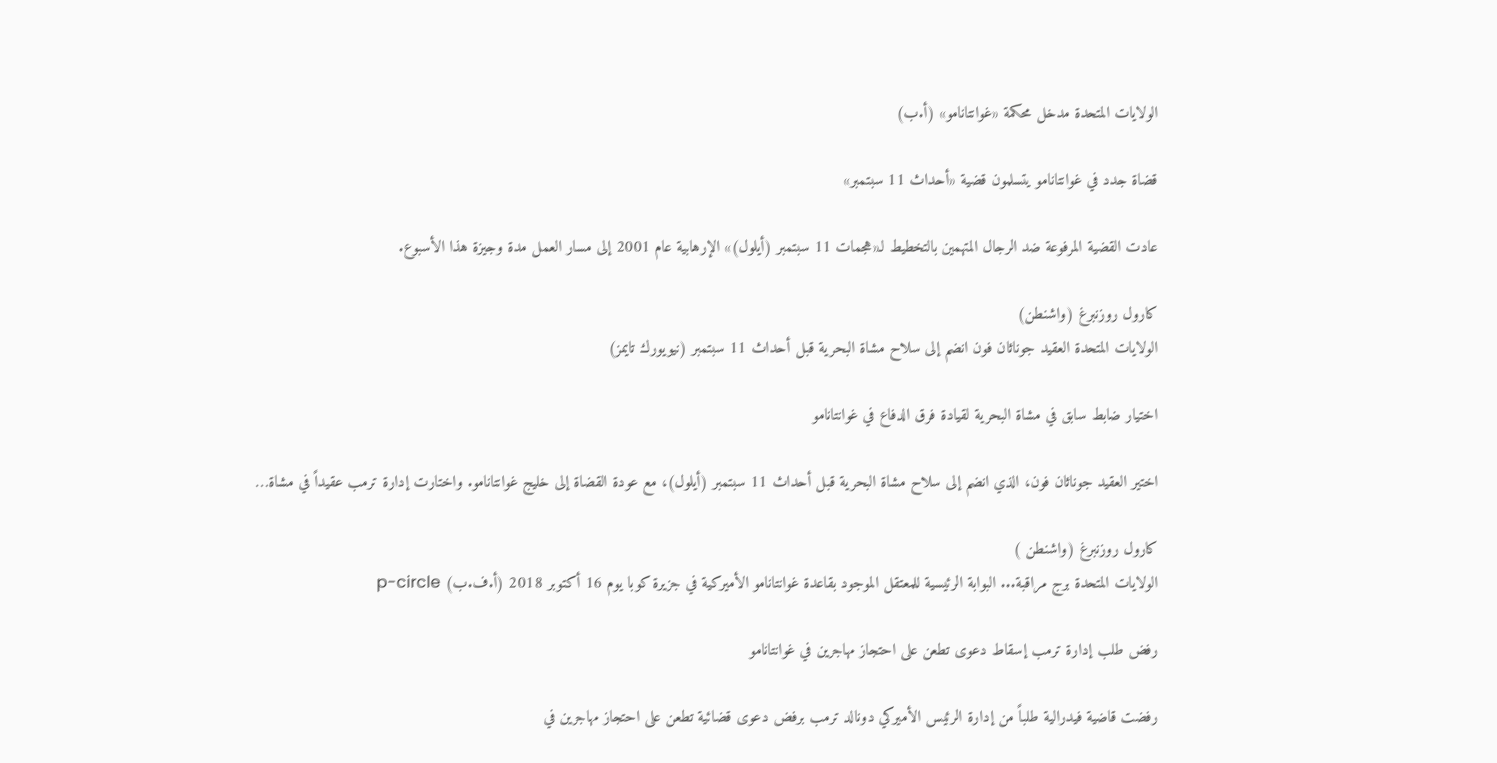الولايات المتحدة مدخل محكمة «غوانتانامو» (أ.ب)

قضاة جدد في غوانتانامو يتسلمون قضية «أحداث 11 سبتمبر»

عادت القضية المرفوعة ضد الرجال المتهمين بالتخطيط لـ«هجمات 11 سبتمبر (أيلول)» الإرهابية عام 2001 إلى مسار العمل مدة وجيزة هذا الأسبوع.

كارول روزنبرغ (واشنطن)
الولايات المتحدة العقيد جوناثان فون انضم إلى سلاح مشاة البحرية قبل أحداث 11 سبتمبر (نيويورك تايمز)

اختيار ضابط سابق في مشاة البحرية لقيادة فرق الدفاع في غوانتانامو

اختير العقيد جوناثان فون، الذي انضم إلى سلاح مشاة البحرية قبل أحداث 11 سبتمبر (أيلول)، مع عودة القضاة إلى خليج غوانتانامو. واختارت إدارة ترمب عقيداً في مشاة…

كارول روزنبرغ (واشنطن )
الولايات المتحدة برج مراقبة... البوابة الرئيسية للمعتقل الموجود بقاعدة غوانتانامو الأميركية في جزيرة كوبا يوم 16 أكتوبر 2018 (أ.ف.ب) p-circle

رفض طلب إدارة ترمب إسقاط دعوى تطعن على احتجاز مهاجرين في غوانتانامو

رفضت قاضية فيدرالية طلباً من إدارة الرئيس الأميركي دونالد ترمب برفض دعوى قضائية تطعن على احتجاز مهاجرين في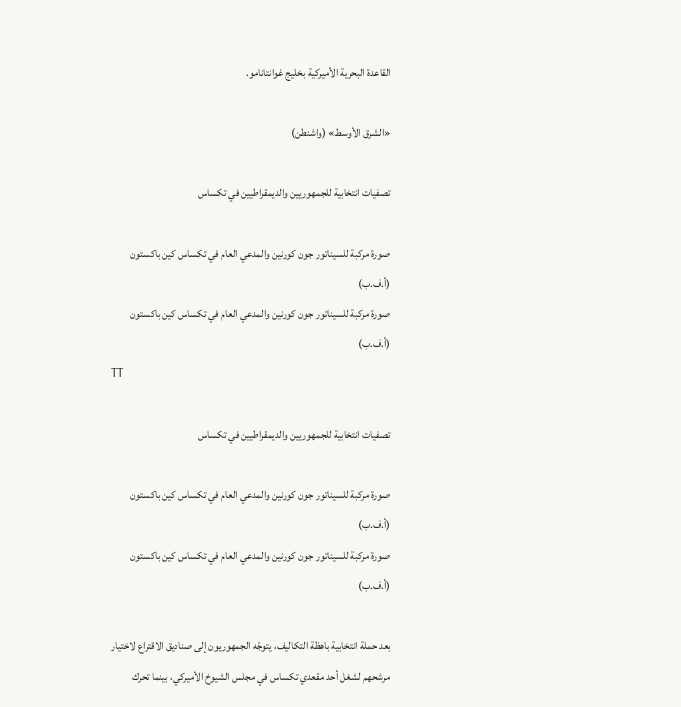القاعدة البحرية الأميركية بخليج غوانتانامو.

«الشرق الأوسط» (واشنطن)

تصفيات انتخابية للجمهوريين والديمقراطيين في تكساس

صورة مركبة للسيناتور جون كورنين والمدعي العام في تكساس كين باكستون (أ.ف.ب)
صورة مركبة للسيناتور جون كورنين والمدعي العام في تكساس كين باكستون (أ.ف.ب)
TT

تصفيات انتخابية للجمهوريين والديمقراطيين في تكساس

صورة مركبة للسيناتور جون كورنين والمدعي العام في تكساس كين باكستون (أ.ف.ب)
صورة مركبة للسيناتور جون كورنين والمدعي العام في تكساس كين باكستون (أ.ف.ب)

بعد حملة انتخابية باهظة التكاليف، يتوجّه الجمهوريون إلى صناديق الاقتراع لاختيار مرشحهم لشغل أحد مقعدي تكساس في مجلس الشيوخ الأميركي، بينما تحرك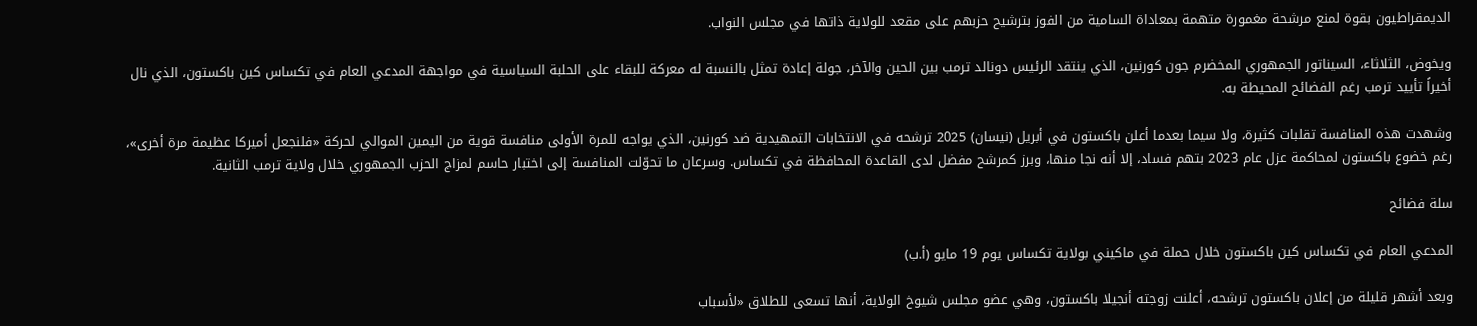الديمقراطيون بقوة لمنع مرشحة مغمورة متهمة بمعاداة السامية من الفوز بترشيح حزبهم على مقعد للولاية ذاتها في مجلس النواب.

ويخوض، الثلاثاء، السيناتور الجمهوري المخضرم جون كورنين، الذي ينتقد الرئيس دونالد ترمب بين الحين والآخر، جولة إعادة تمثل بالنسبة له معركة للبقاء على الحلبة السياسية في مواجهة المدعي العام في تكساس كين باكستون، الذي نال أخيراً تأييد ترمب رغم الفضائح المحيطة به.

وشهدت هذه المنافسة تقلبات كثيرة، ولا سيما بعدما أعلن باكستون في أبريل (نيسان) 2025 ترشحه في الانتخابات التمهيدية ضد كورنين، الذي يواجه للمرة الأولى منافسة قوية من اليمين الموالي لحركة «فلنجعل أميركا عظيمة مرة أخرى»، رغم خضوع باكستون لمحاكمة عزل عام 2023 بتهم فساد، إلا أنه نجا منها، وبرز كمرشح مفضل لدى القاعدة المحافظة في تكساس. وسرعان ما تحوّلت المنافسة إلى اختبار حاسم لمزاج الحزب الجمهوري خلال ولاية ترمب الثانية.

سلة فضائح

المدعي العام في تكساس كين باكستون خلال حملة في ماكيني بولاية تكساس يوم 19 مايو (أ.ب)

وبعد أشهر قليلة من إعلان باكستون ترشحه، أعلنت زوجته أنجيلا باكستون، وهي عضو مجلس شيوخ الولاية، أنها تسعى للطلاق «لأسباب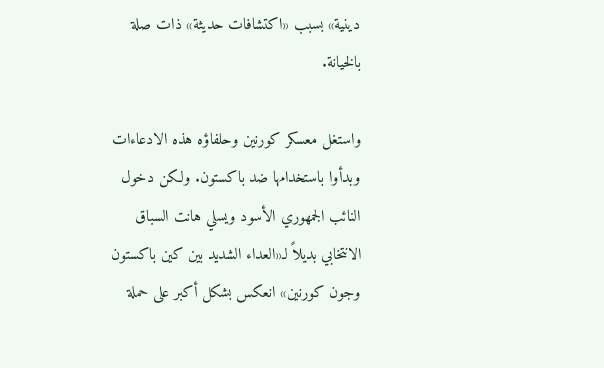دينية» بسبب «اكتشافات حديثة» ذات صلة بالخيانة.

واستغل معسكر كورنين وحلفاؤه هذه الادعاءات وبدأوا باستخدامها ضد باكستون. ولكن دخول النائب الجمهوري الأسود ويسلي هانت السباق الانتخابي بديلاً لـ«العداء الشديد بين كين باكستون وجون كورنين» انعكس بشكل أكبر على حملة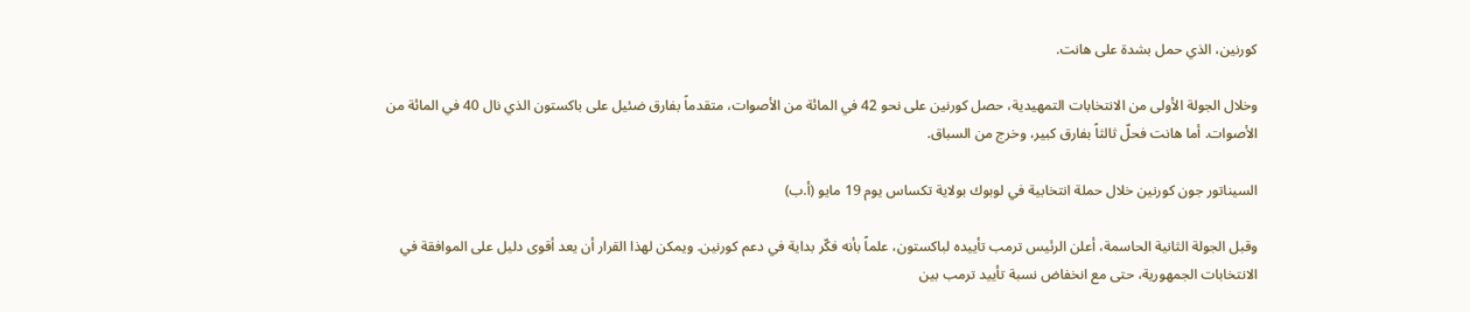كورنين، الذي حمل بشدة على هانت.

وخلال الجولة الأولى من الانتخابات التمهيدية، حصل كورنين على نحو 42 في المائة من الأصوات، متقدماً بفارق ضئيل على باكستون الذي نال 40 في المائة من الأصوات. أما هانت فحلّ ثالثاً بفارق كبير، وخرج من السباق.

السيناتور جون كورنين خلال حملة انتخابية في لوبوك بولاية تكساس يوم 19 مايو (أ.ب)

وقبل الجولة الثانية الحاسمة، أعلن الرئيس ترمب تأييده لباكستون، علماً بأنه فكّر بداية في دعم كورنين. ويمكن لهذا القرار أن يعد أقوى دليل على الموافقة في الانتخابات الجمهورية، حتى مع انخفاض نسبة تأييد ترمب بين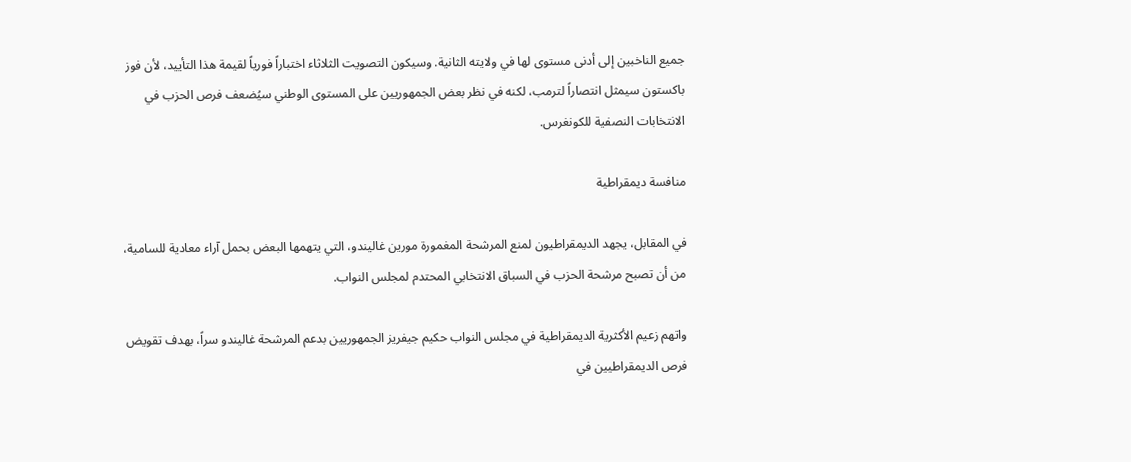جميع الناخبين إلى أدنى مستوى لها في ولايته الثانية. وسيكون التصويت الثلاثاء اختباراً فورياً لقيمة هذا التأييد، لأن فوز باكستون سيمثل انتصاراً لترمب، لكنه في نظر بعض الجمهوريين على المستوى الوطني سيُضعف فرص الحزب في الانتخابات النصفية للكونغرس.

منافسة ديمقراطية

في المقابل، يجهد الديمقراطيون لمنع المرشحة المغمورة مورين غاليندو، التي يتهمها البعض بحمل آراء معادية للسامية، من أن تصبح مرشحة الحزب في السباق الانتخابي المحتدم لمجلس النواب.

واتهم زعيم الأكثرية الديمقراطية في مجلس النواب حكيم جيفريز الجمهوريين بدعم المرشحة غاليندو سراً، بهدف تقويض فرص الديمقراطيين في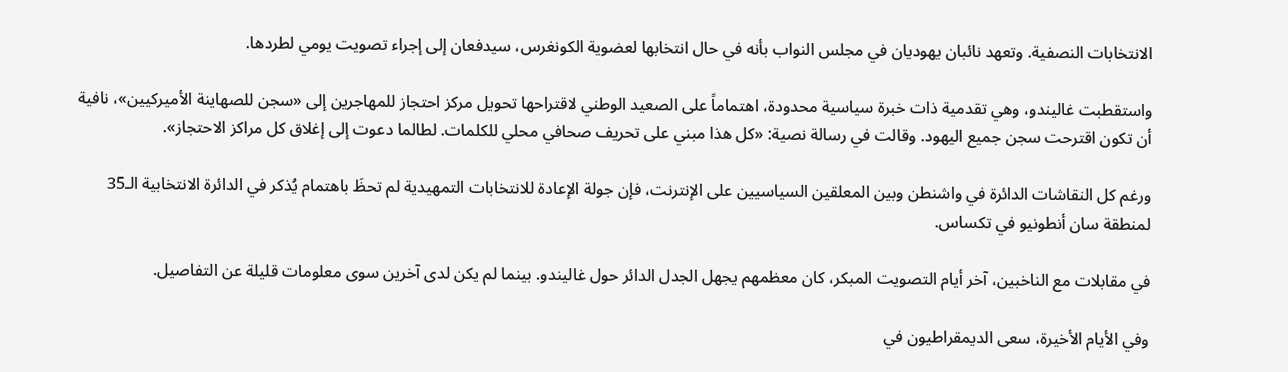الانتخابات النصفية. وتعهد نائبان يهوديان في مجلس النواب بأنه في حال انتخابها لعضوية الكونغرس، سيدفعان إلى إجراء تصويت يومي لطردها.

واستقطبت غاليندو، وهي تقدمية ذات خبرة سياسية محدودة، اهتماماً على الصعيد الوطني لاقتراحها تحويل مركز احتجاز للمهاجرين إلى «سجن للصهاينة الأميركيين»، نافية أن تكون اقترحت سجن جميع اليهود. وقالت في رسالة نصية: «كل هذا مبني على تحريف صحافي محلي للكلمات. لطالما دعوت إلى إغلاق كل مراكز الاحتجاز».

ورغم كل النقاشات الدائرة في واشنطن وبين المعلقين السياسيين على الإنترنت، فإن جولة الإعادة للانتخابات التمهيدية لم تحظَ باهتمام يُذكر في الدائرة الانتخابية الـ35 لمنطقة سان أنطونيو في تكساس.

في مقابلات مع الناخبين، آخر أيام التصويت المبكر، كان معظمهم يجهل الجدل الدائر حول غاليندو. بينما لم يكن لدى آخرين سوى معلومات قليلة عن التفاصيل.

وفي الأيام الأخيرة، سعى الديمقراطيون في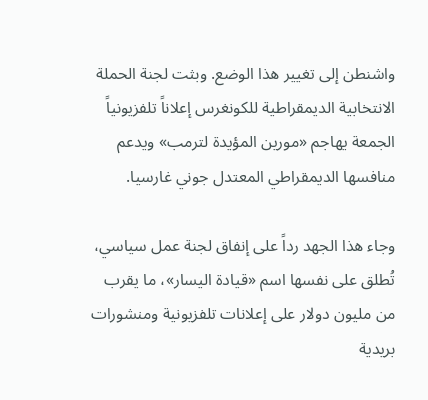واشنطن إلى تغيير هذا الوضع. وبثت لجنة الحملة الانتخابية الديمقراطية للكونغرس إعلاناً تلفزيونياً الجمعة يهاجم «مورين المؤيدة لترمب» ويدعم منافسها الديمقراطي المعتدل جوني غارسيا.

وجاء هذا الجهد رداً على إنفاق لجنة عمل سياسي، تُطلق على نفسها اسم «قيادة اليسار»، ما يقرب من مليون دولار على إعلانات تلفزيونية ومنشورات بريدية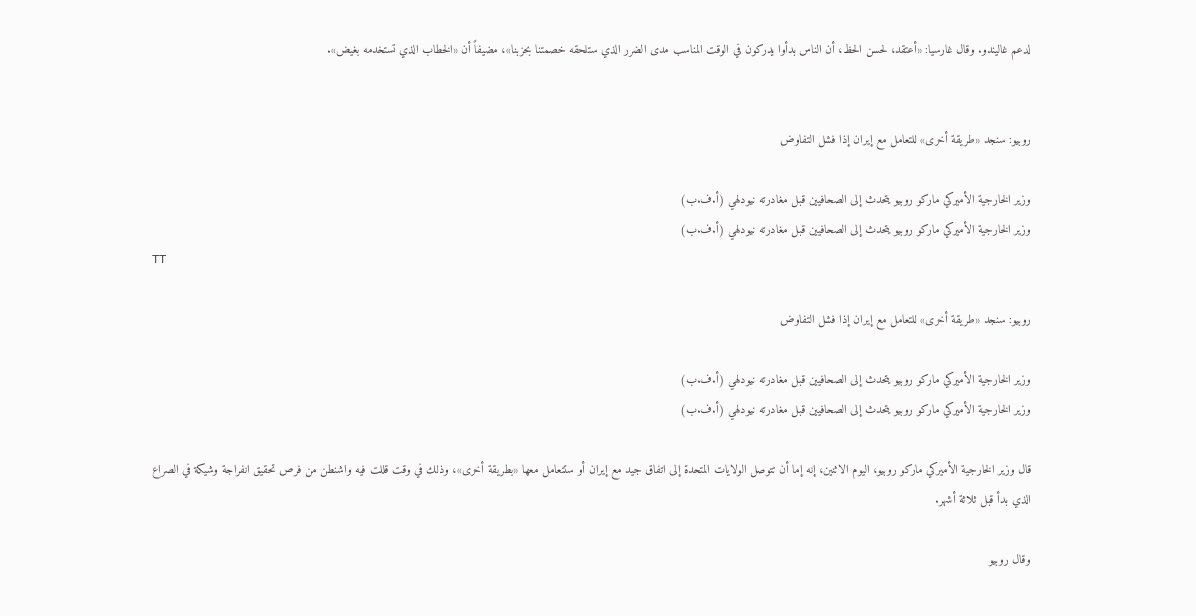لدعم غاليندو. وقال غارسيا: «أعتقد، لحسن الحظ، أن الناس بدأوا يدركون في الوقت المناسب مدى الضرر الذي ستلحقه خصمتنا بحزبنا»، مضيفاً أن «الخطاب الذي تستخدمه بغيض».


روبيو: سنجد «طريقة أخرى» للتعامل مع إيران إذا فشل التفاوض

وزير الخارجية الأميركي ماركو روبيو يتحدث إلى الصحافيين قبل مغادرته نيودلهي (أ.ف.ب)
وزير الخارجية الأميركي ماركو روبيو يتحدث إلى الصحافيين قبل مغادرته نيودلهي (أ.ف.ب)
TT

روبيو: سنجد «طريقة أخرى» للتعامل مع إيران إذا فشل التفاوض

وزير الخارجية الأميركي ماركو روبيو يتحدث إلى الصحافيين قبل مغادرته نيودلهي (أ.ف.ب)
وزير الخارجية الأميركي ماركو روبيو يتحدث إلى الصحافيين قبل مغادرته نيودلهي (أ.ف.ب)

قال وزير الخارجية الأميركي ماركو روبيو، اليوم الاثنين، إنه إما أن تتوصل الولايات المتحدة إلى اتفاق جيد مع إيران أو ستتعامل معها «بطريقة أخرى»، وذلك في وقت قللت فيه واشنطن من فرص تحقيق انفراجة وشيكة في الصراع الذي بدأ قبل ثلاثة أشهر.

وقال روبيو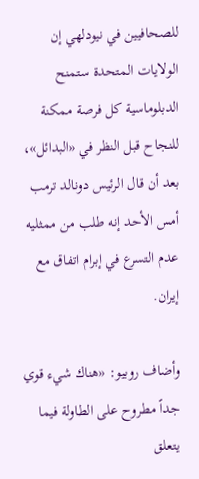للصحافيين في نيودلهي إن الولايات المتحدة ستمنح الدبلوماسية كل فرصة ممكنة للنجاح قبل النظر في «البدائل»، بعد أن قال الرئيس دونالد ترمب أمس الأحد إنه طلب من ممثليه عدم التسرع في إبرام اتفاق مع إيران.

وأضاف روبيو: «هناك شيء قوي جداً مطروح على الطاولة فيما يتعلق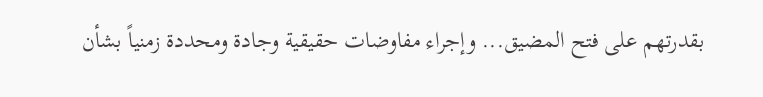بقدرتهم على فتح المضيق... وإجراء مفاوضات حقيقية وجادة ومحددة زمنياً بشأن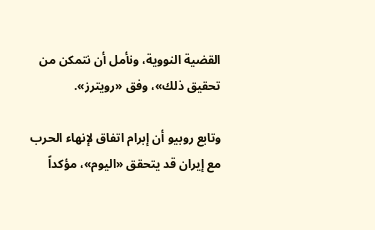القضية النووية، ونأمل أن نتمكن من تحقيق ذلك»، وفق «رويترز».

وتابع روبيو أن إبرام اتفاق لإنهاء الحرب مع إيران قد يتحقق «اليوم»، مؤكداً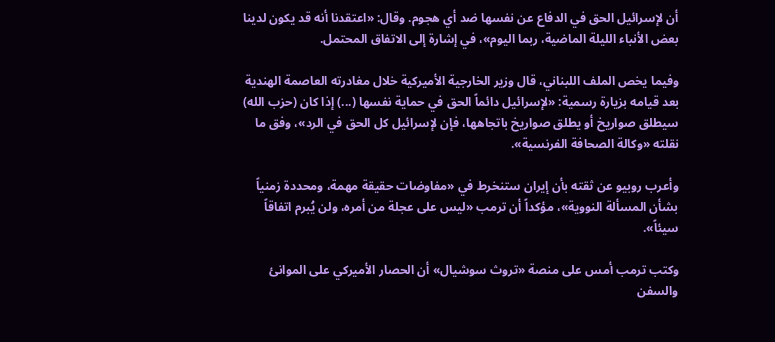أن لإسرائيل الحق في الدفاع عن نفسها ضد أي هجوم. وقال: «اعتقدنا أنه قد يكون لدينا بعض الأنباء الليلة الماضية، ربما اليوم»، في إشارة إلى الاتفاق المحتمل.

وفيما يخص الملف اللبناني، قال وزير الخارجية الأميركية خلال مغادرته العاصمة الهندية بعد قيامه بزيارة رسمية: «لإسرائيل دائماً الحق في حماية نفسها (...) إذا كان (حزب الله) سيطلق صواريخ أو يطلق صواريخ باتجاهها، فإن لإسرائيل كل الحق في الرد»، وفق ما نقلته «وكالة الصحافة الفرنسية».

وأعرب روبيو عن ثقته بأن إيران ستنخرط في «مفاوضات حقيقة مهمة، ومحددة زمنياً بشأن المسألة النووية»، مؤكداً أن ترمب «ليس على عجلة من أمره، ولن يُبرم اتفاقاً سيئاً».

وكتب ترمب أمس على منصة «تروث سوشيال» أن الحصار الأميركي على الموانئ والسفن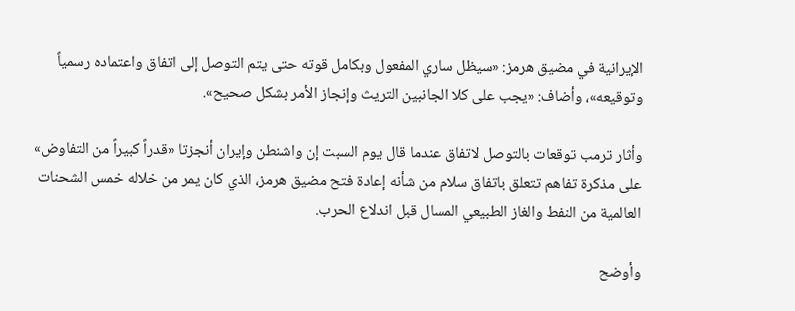الإيرانية في مضيق هرمز: «سيظل ساري المفعول وبكامل قوته حتى يتم التوصل إلى اتفاق واعتماده رسمياً وتوقيعه»، وأضاف: «يجب على كلا الجانبين التريث وإنجاز الأمر بشكل صحيح».

وأثار ترمب توقعات بالتوصل لاتفاق عندما قال يوم السبت إن واشنطن وإيران أنجزتا «قدراً كبيراً من التفاوض» على مذكرة تفاهم تتعلق باتفاق سلام من شأنه إعادة فتح مضيق هرمز، الذي كان يمر من خلاله خمس الشحنات العالمية من النفط والغاز الطبيعي المسال قبل اندلاع الحرب.

وأوضح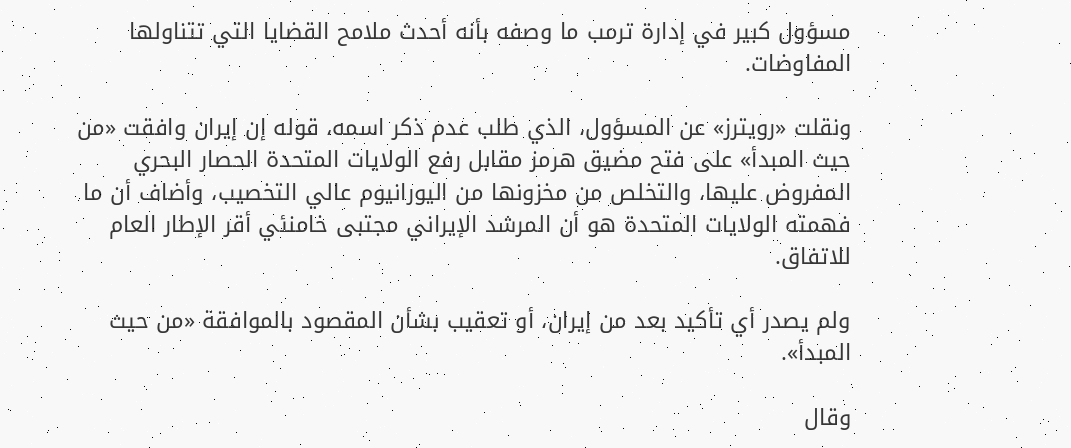مسؤول كبير في إدارة ‌ترمب ما وصفه بأنه أحدث ملامح القضايا التي تتناولها المفاوضات.

ونقلت «رويترز» عن المسؤول، الذي ‌طلب عدم ذكر اسمه، قوله إن إيران وافقت «من حيث المبدأ» على فتح مضيق هرمز مقابل رفع الولايات المتحدة الحصار البحري المفروض عليها، والتخلص من ‌مخزونها من اليورانيوم عالي التخصيب، وأضاف أن ما فهمته الولايات المتحدة هو أن المرشد الإيراني مجتبى خامنئي أقر الإطار ‌العام للاتفاق.

ولم يصدر أي تأكيد بعد من إيران، أو تعقيب بشأن المقصود بالموافقة «من حيث المبدأ».

وقال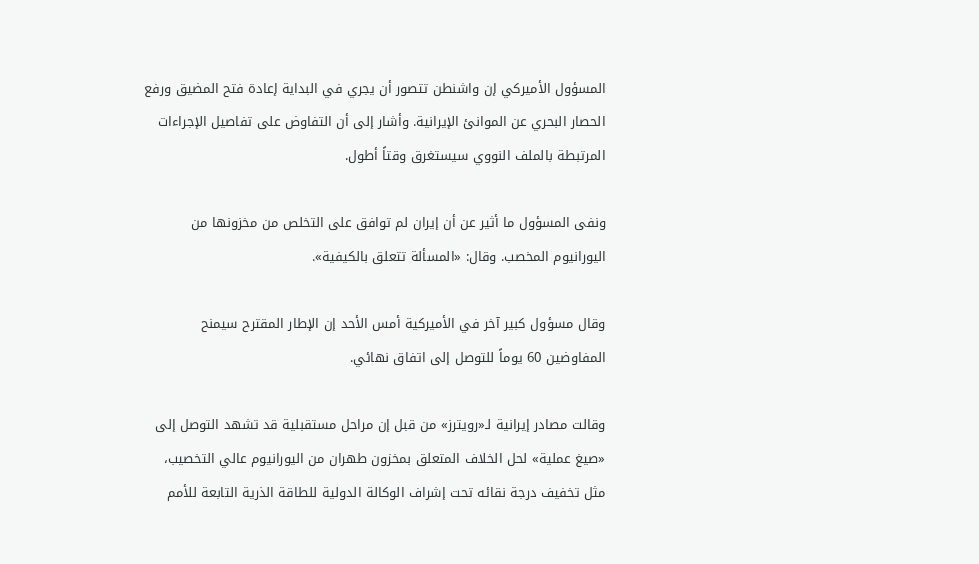المسؤول الأميركي إن واشنطن تتصور أن يجري في البداية إعادة فتح المضيق ورفع الحصار البحري عن الموانئ الإيرانية. وأشار إلى أن التفاوض على تفاصيل الإجراءات المرتبطة بالملف النووي سيستغرق وقتاً أطول.

ونفى المسؤول ما أثير عن أن إيران لم توافق على التخلص من مخزونها من اليورانيوم المخصب. وقال: «المسألة تتعلق بالكيفية».

وقال مسؤول كبير آخر في ‌الأميركية أمس الأحد إن الإطار المقترح سيمنح المفاوضين 60 يوماً للتوصل إلى اتفاق نهائي.

وقالت مصادر إيرانية لـ«رويترز» من قبل إن مراحل مستقبلية قد تشهد التوصل إلى «صيغ عملية» لحل الخلاف المتعلق بمخزون طهران من اليورانيوم عالي التخصيب، مثل تخفيف درجة نقائه تحت إشراف الوكالة الدولية للطاقة الذرية التابعة للأمم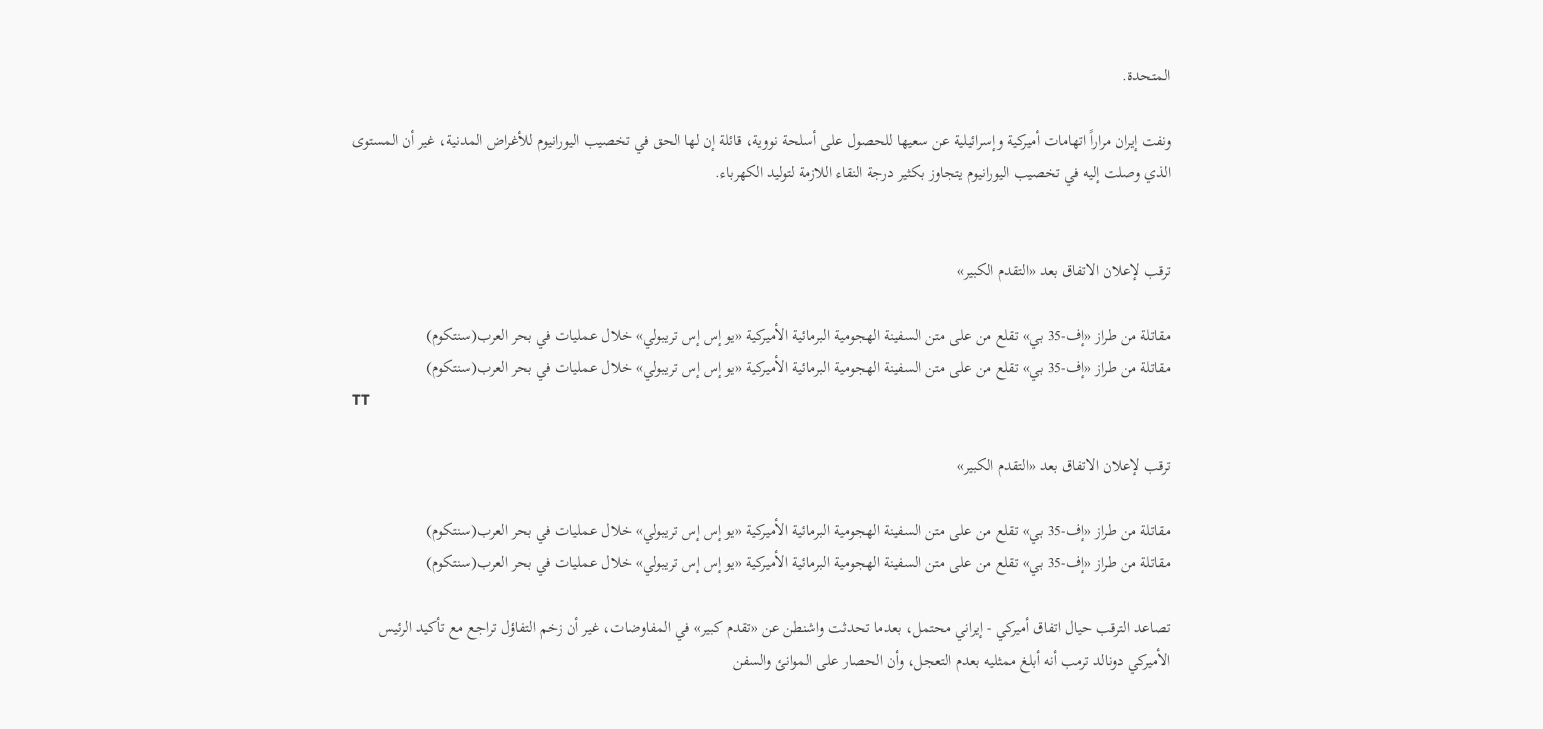المتحدة.

ونفت إيران مراراً اتهامات أميركية وإسرائيلية عن سعيها للحصول على أسلحة نووية، قائلة إن لها الحق في تخصيب اليورانيوم للأغراض المدنية، غير أن المستوى الذي وصلت إليه في تخصيب اليورانيوم يتجاوز بكثير درجة النقاء اللازمة لتوليد الكهرباء.


ترقب لإعلان الاتفاق بعد «التقدم الكبير»

مقاتلة من طراز «إف-35 بي» تقلع من على متن السفينة الهجومية البرمائية الأميركية «يو إس إس تريبولي» خلال عمليات في بحر العرب(سنتكوم)
مقاتلة من طراز «إف-35 بي» تقلع من على متن السفينة الهجومية البرمائية الأميركية «يو إس إس تريبولي» خلال عمليات في بحر العرب(سنتكوم)
TT

ترقب لإعلان الاتفاق بعد «التقدم الكبير»

مقاتلة من طراز «إف-35 بي» تقلع من على متن السفينة الهجومية البرمائية الأميركية «يو إس إس تريبولي» خلال عمليات في بحر العرب(سنتكوم)
مقاتلة من طراز «إف-35 بي» تقلع من على متن السفينة الهجومية البرمائية الأميركية «يو إس إس تريبولي» خلال عمليات في بحر العرب(سنتكوم)

تصاعد الترقب حيال اتفاق أميركي - إيراني محتمل، بعدما تحدثت واشنطن عن «تقدم كبير» في المفاوضات، غير أن زخم التفاؤل تراجع مع تأكيد الرئيس الأميركي دونالد ترمب أنه أبلغ ممثليه بعدم التعجل، وأن الحصار على الموانئ والسفن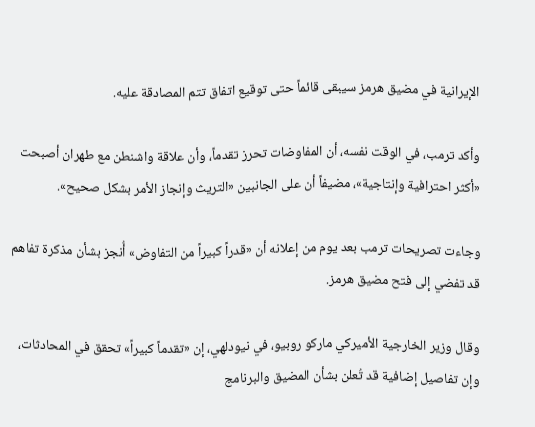الإيرانية في مضيق هرمز سيبقى قائماً حتى توقيع اتفاق تتم المصادقة عليه.

وأكد ترمب، في الوقت نفسه، أن المفاوضات تحرز تقدماً، وأن علاقة واشنطن مع طهران أصبحت «أكثر احترافية وإنتاجية»، مضيفاً أن على الجانبين «التريث وإنجاز الأمر بشكل صحيح».

وجاءت تصريحات ترمب بعد يوم من إعلانه أن «قدراً كبيراً من التفاوض» أُنجز بشأن مذكرة تفاهم قد تفضي إلى فتح مضيق هرمز.

وقال وزير الخارجية الأميركي ماركو روبيو، في نيودلهي، إن «تقدماً كبيراً» تحقق في المحادثات، وإن تفاصيل إضافية قد تُعلن بشأن المضيق والبرنامج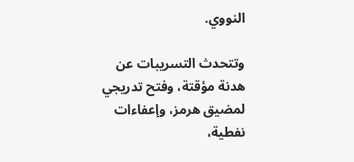النووي.

وتتحدث التسريبات عن هدنة مؤقتة، وفتح تدريجي لمضيق هرمز، وإعفاءات نفطية،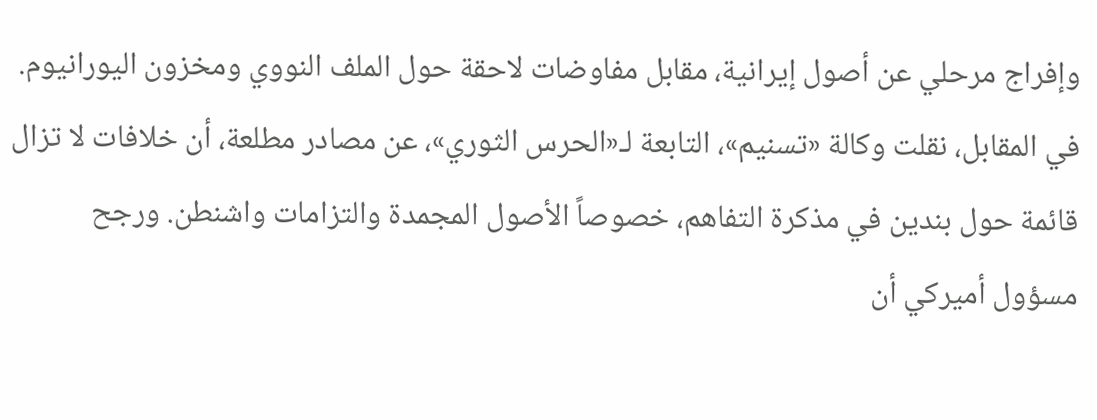وإفراج مرحلي عن أصول إيرانية، مقابل مفاوضات لاحقة حول الملف النووي ومخزون اليورانيوم. في المقابل، نقلت وكالة «تسنيم»، التابعة لـ«الحرس الثوري»، عن مصادر مطلعة، أن خلافات لا تزال قائمة حول بندين في مذكرة التفاهم، خصوصاً الأصول المجمدة والتزامات واشنطن. ورجح مسؤول أميركي أن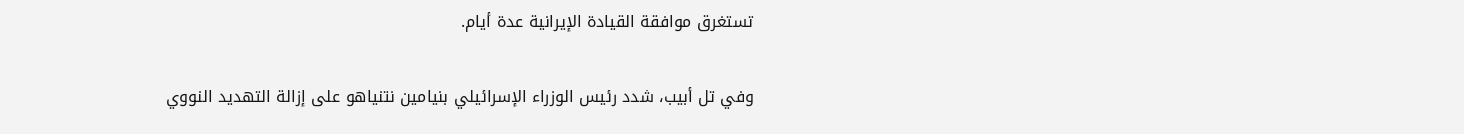تستغرق موافقة القيادة الإيرانية عدة أيام.

وفي تل أبيب، شدد رئيس الوزراء الإسرائيلي بنيامين نتنياهو على إزالة التهديد النووي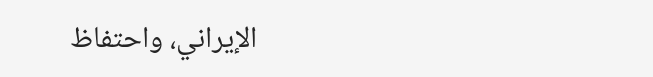الإيراني، واحتفاظ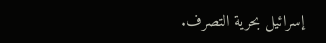إسرائيل بحرية التصرف.